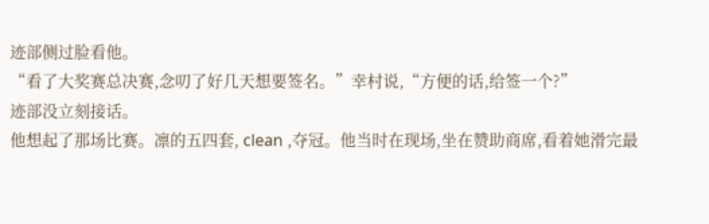迹部侧过脸看他。
“看了大奖赛总决赛,念叨了好几天想要签名。”幸村说,“方便的话,给签一个?”
迹部没立刻接话。
他想起了那场比赛。凛的五四套, clean ,夺冠。他当时在现场,坐在赞助商席,看着她滑完最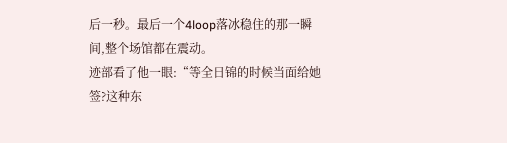后一秒。最后一个4loop落冰稳住的那一瞬间,整个场馆都在震动。
迹部看了他一眼:“等全日锦的时候当面给她签?这种东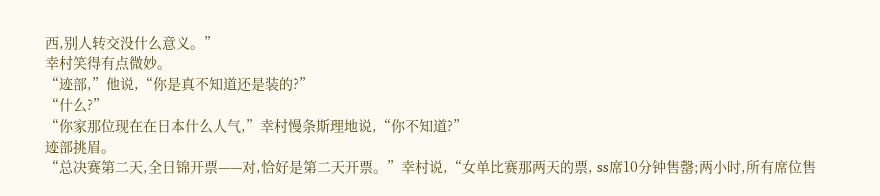西,别人转交没什么意义。”
幸村笑得有点微妙。
“迹部,”他说,“你是真不知道还是装的?”
“什么?”
“你家那位现在在日本什么人气,”幸村慢条斯理地说,“你不知道?”
迹部挑眉。
“总决赛第二天,全日锦开票——对,恰好是第二天开票。”幸村说,“女单比赛那两天的票, ss席10分钟售罄;两小时,所有席位售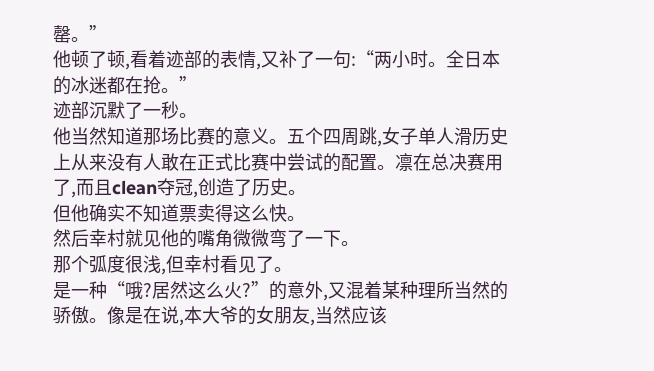罄。”
他顿了顿,看着迹部的表情,又补了一句:“两小时。全日本的冰迷都在抢。”
迹部沉默了一秒。
他当然知道那场比赛的意义。五个四周跳,女子单人滑历史上从来没有人敢在正式比赛中尝试的配置。凛在总决赛用了,而且clean夺冠,创造了历史。
但他确实不知道票卖得这么快。
然后幸村就见他的嘴角微微弯了一下。
那个弧度很浅,但幸村看见了。
是一种“哦?居然这么火?”的意外,又混着某种理所当然的骄傲。像是在说,本大爷的女朋友,当然应该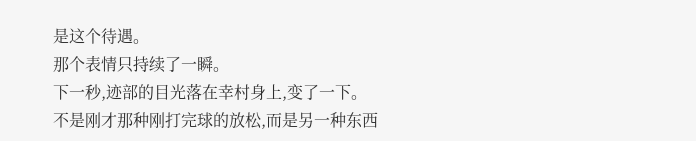是这个待遇。
那个表情只持续了一瞬。
下一秒,迹部的目光落在幸村身上,变了一下。
不是刚才那种刚打完球的放松,而是另一种东西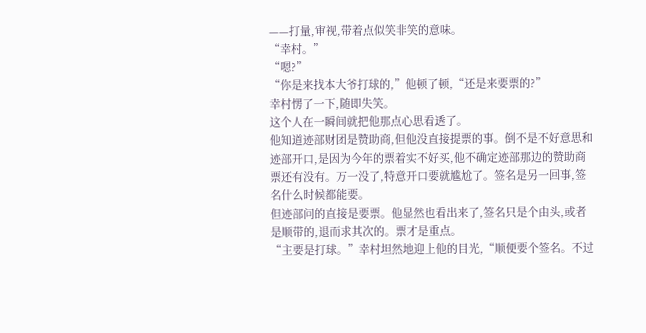——打量,审视,带着点似笑非笑的意味。
“幸村。”
“嗯?”
“你是来找本大爷打球的,”他顿了顿,“还是来要票的?”
幸村愣了一下,随即失笑。
这个人在一瞬间就把他那点心思看透了。
他知道迹部财团是赞助商,但他没直接提票的事。倒不是不好意思和迹部开口,是因为今年的票着实不好买,他不确定迹部那边的赞助商票还有没有。万一没了,特意开口要就尴尬了。签名是另一回事,签名什么时候都能要。
但迹部问的直接是要票。他显然也看出来了,签名只是个由头,或者是顺带的,退而求其次的。票才是重点。
“主要是打球。”幸村坦然地迎上他的目光,“顺便要个签名。不过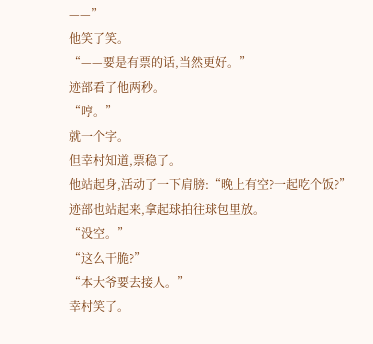——”
他笑了笑。
“——要是有票的话,当然更好。”
迹部看了他两秒。
“哼。”
就一个字。
但幸村知道,票稳了。
他站起身,活动了一下肩膀:“晚上有空?一起吃个饭?”
迹部也站起来,拿起球拍往球包里放。
“没空。”
“这么干脆?”
“本大爷要去接人。”
幸村笑了。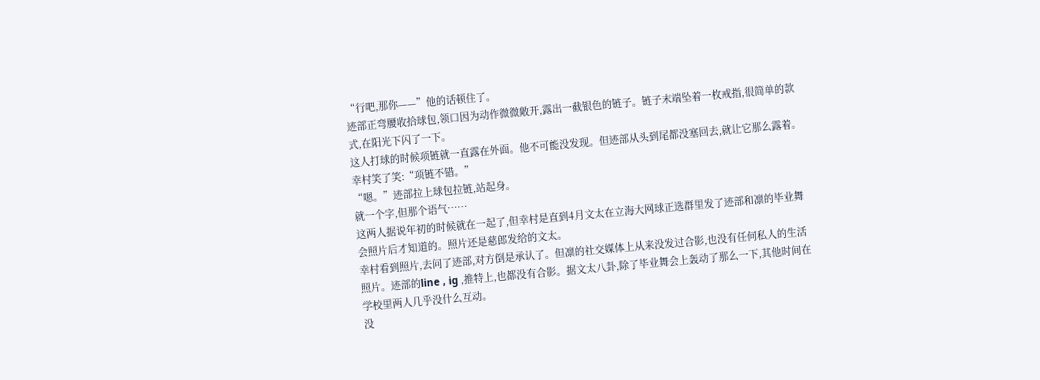“行吧,那你——”他的话顿住了。
迹部正弯腰收拾球包,领口因为动作微微敞开,露出一截银色的链子。链子末端坠着一枚戒指,很简单的款式,在阳光下闪了一下。
这人打球的时候项链就一直露在外面。他不可能没发现。但迹部从头到尾都没塞回去,就让它那么露着。
幸村笑了笑:“项链不错。”
“嗯。”迹部拉上球包拉链,站起身。
就一个字,但那个语气……
这两人据说年初的时候就在一起了,但幸村是直到4月文太在立海大网球正选群里发了迹部和凛的毕业舞会照片后才知道的。照片还是慈郎发给的文太。
幸村看到照片,去问了迹部,对方倒是承认了。但凛的社交媒体上从来没发过合影,也没有任何私人的生活照片。迹部的line , ig ,推特上,也都没有合影。据文太八卦,除了毕业舞会上轰动了那么一下,其他时间在学校里两人几乎没什么互动。
没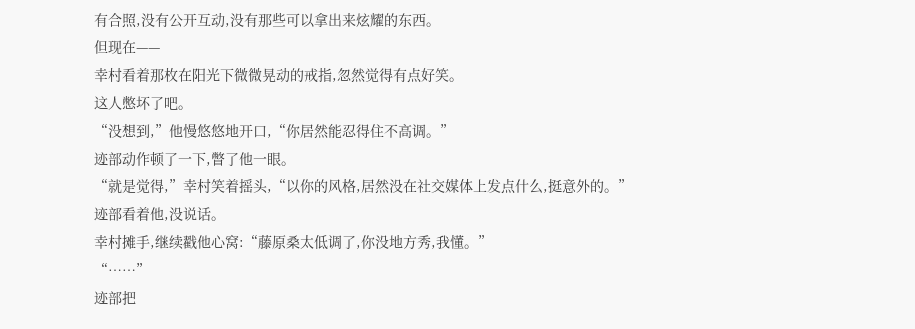有合照,没有公开互动,没有那些可以拿出来炫耀的东西。
但现在——
幸村看着那枚在阳光下微微晃动的戒指,忽然觉得有点好笑。
这人憋坏了吧。
“没想到,”他慢悠悠地开口,“你居然能忍得住不高调。”
迹部动作顿了一下,瞥了他一眼。
“就是觉得,”幸村笑着摇头,“以你的风格,居然没在社交媒体上发点什么,挺意外的。”
迹部看着他,没说话。
幸村摊手,继续戳他心窝:“藤原桑太低调了,你没地方秀,我懂。”
“……”
迹部把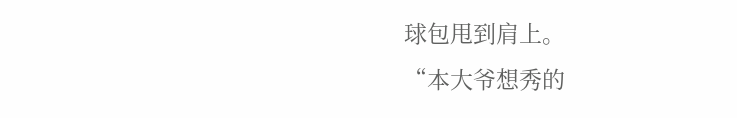球包甩到肩上。
“本大爷想秀的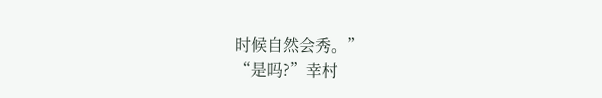时候自然会秀。”
“是吗?”幸村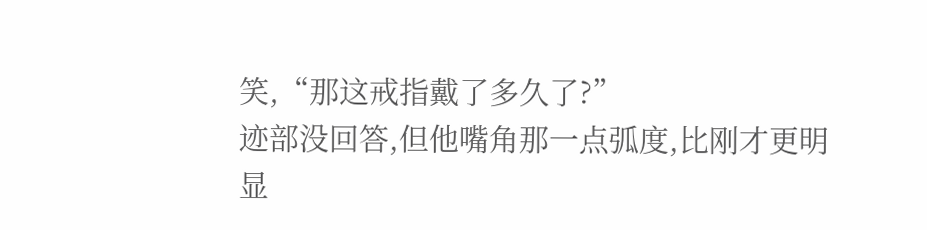笑,“那这戒指戴了多久了?”
迹部没回答,但他嘴角那一点弧度,比刚才更明显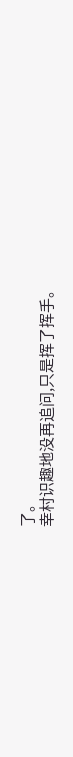了。
幸村识趣地没再追问,只是挥了挥手。